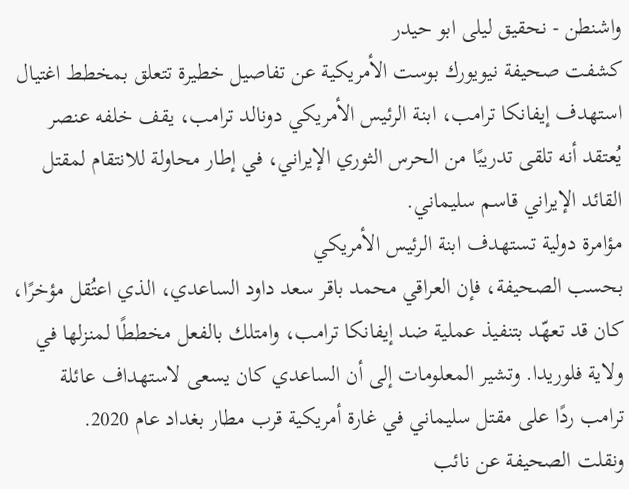واشنطن - نحقيق ليلى ابو حيدر
كشفت صحيفة نيويورك بوست الأمريكية عن تفاصيل خطيرة تتعلق بمخطط اغتيال استهدف إيفانكا ترامب، ابنة الرئيس الأمريكي دونالد ترامب، يقف خلفه عنصر يُعتقد أنه تلقى تدريبًا من الحرس الثوري الإيراني، في إطار محاولة للانتقام لمقتل القائد الإيراني قاسم سليماني.
مؤامرة دولية تستهدف ابنة الرئيس الأمريكي
بحسب الصحيفة، فإن العراقي محمد باقر سعد داود الساعدي، الذي اعتُقل مؤخرًا، كان قد تعهّد بتنفيذ عملية ضد إيفانكا ترامب، وامتلك بالفعل مخططًا لمنزلها في ولاية فلوريدا. وتشير المعلومات إلى أن الساعدي كان يسعى لاستهداف عائلة ترامب ردًا على مقتل سليماني في غارة أمريكية قرب مطار بغداد عام 2020.
ونقلت الصحيفة عن نائب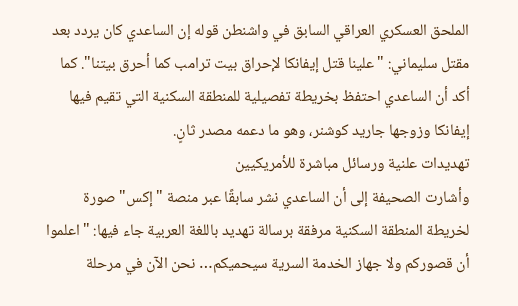الملحق العسكري العراقي السابق في واشنطن قوله إن الساعدي كان يردد بعد مقتل سليماني: "علينا قتل إيفانكا لإحراق بيت ترامب كما أحرق بيتنا". كما أكد أن الساعدي احتفظ بخريطة تفصيلية للمنطقة السكنية التي تقيم فيها إيفانكا وزوجها جاريد كوشنر، وهو ما دعمه مصدر ثانٍ.
تهديدات علنية ورسائل مباشرة للأمريكيين
وأشارت الصحيفة إلى أن الساعدي نشر سابقًا عبر منصة "إكس" صورة لخريطة المنطقة السكنية مرفقة برسالة تهديد باللغة العربية جاء فيها: "اعلموا أن قصوركم ولا جهاز الخدمة السرية سيحميكم… نحن الآن في مرحلة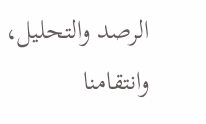الرصد والتحليل، وانتقامنا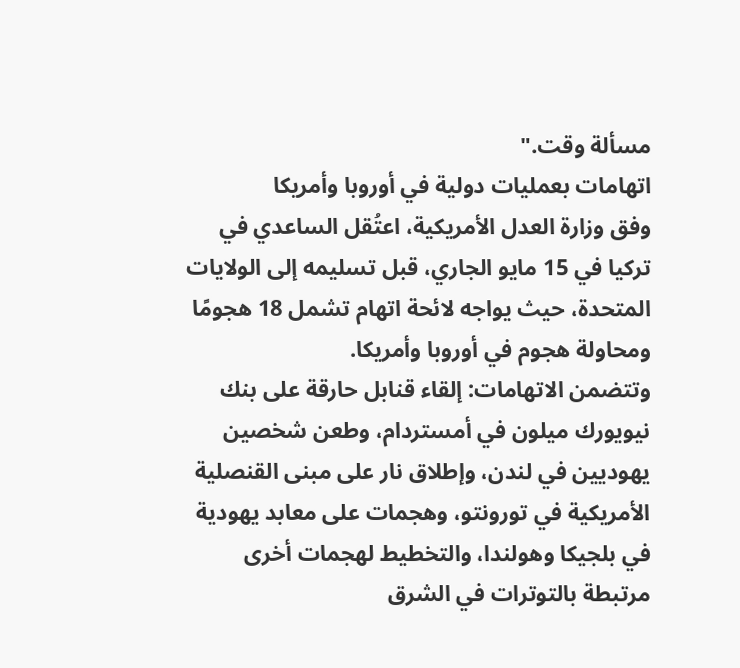مسألة وقت."
اتهامات بعمليات دولية في أوروبا وأمريكا
وفق وزارة العدل الأمريكية، اعتُقل الساعدي في تركيا في 15 مايو الجاري، قبل تسليمه إلى الولايات المتحدة، حيث يواجه لائحة اتهام تشمل 18 هجومًا ومحاولة هجوم في أوروبا وأمريكا.
وتتضمن الاتهامات: إلقاء قنابل حارقة على بنك نيويورك ميلون في أمستردام، وطعن شخصين يهوديين في لندن، وإطلاق نار على مبنى القنصلية الأمريكية في تورونتو، وهجمات على معابد يهودية في بلجيكا وهولندا، والتخطيط لهجمات أخرى مرتبطة بالتوترات في الشرق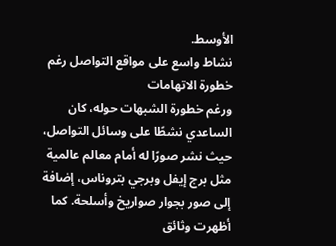الأوسط.
نشاط واسع على مواقع التواصل رغم خطورة الاتهامات
ورغم خطورة الشبهات حوله، كان الساعدي نشطًا على وسائل التواصل، حيث نشر صورًا له أمام معالم عالمية مثل برج إيفل وبرجي بتروناس، إضافة إلى صور بجوار صواريخ وأسلحة. كما أظهرت وثائق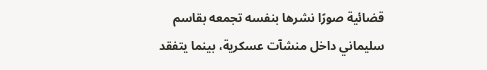قضائية صورًا نشرها بنفسه تجمعه بقاسم سليماني داخل منشآت عسكرية، بينما يتفقد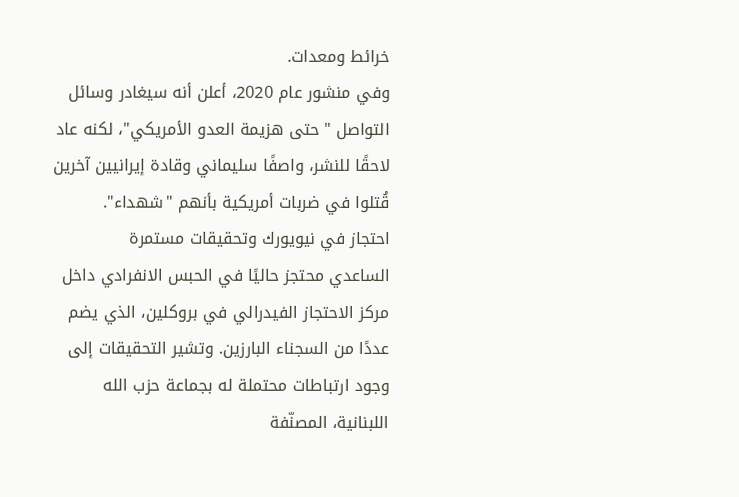خرائط ومعدات.
وفي منشور عام 2020، أعلن أنه سيغادر وسائل التواصل "حتى هزيمة العدو الأمريكي"، لكنه عاد لاحقًا للنشر، واصفًا سليماني وقادة إيرانيين آخرين قُتلوا في ضربات أمريكية بأنهم "شهداء".
احتجاز في نيويورك وتحقيقات مستمرة
الساعدي محتجز حاليًا في الحبس الانفرادي داخل مركز الاحتجاز الفيدرالي في بروكلين، الذي يضم عددًا من السجناء البارزين. وتشير التحقيقات إلى وجود ارتباطات محتملة له بجماعة حزب الله اللبنانية، المصنّفة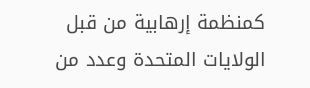كمنظمة إرهابية من قبل الولايات المتحدة وعدد من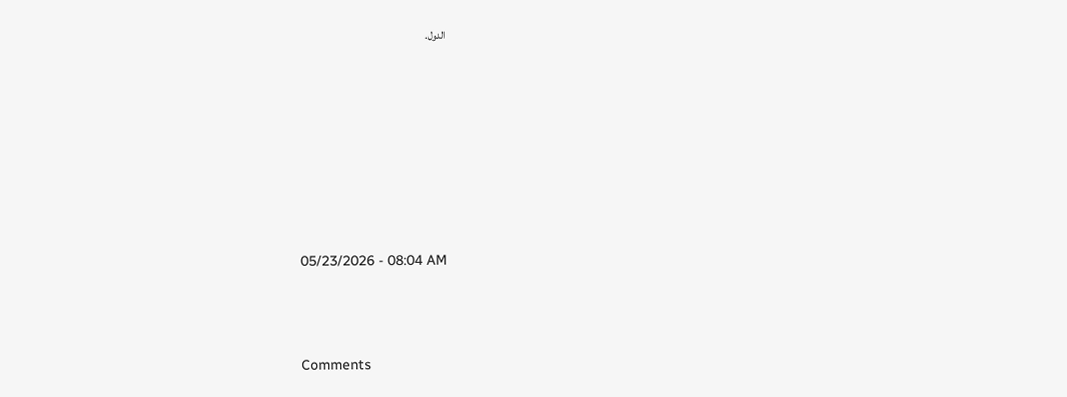الدول.












05/23/2026 - 08:04 AM





Comments